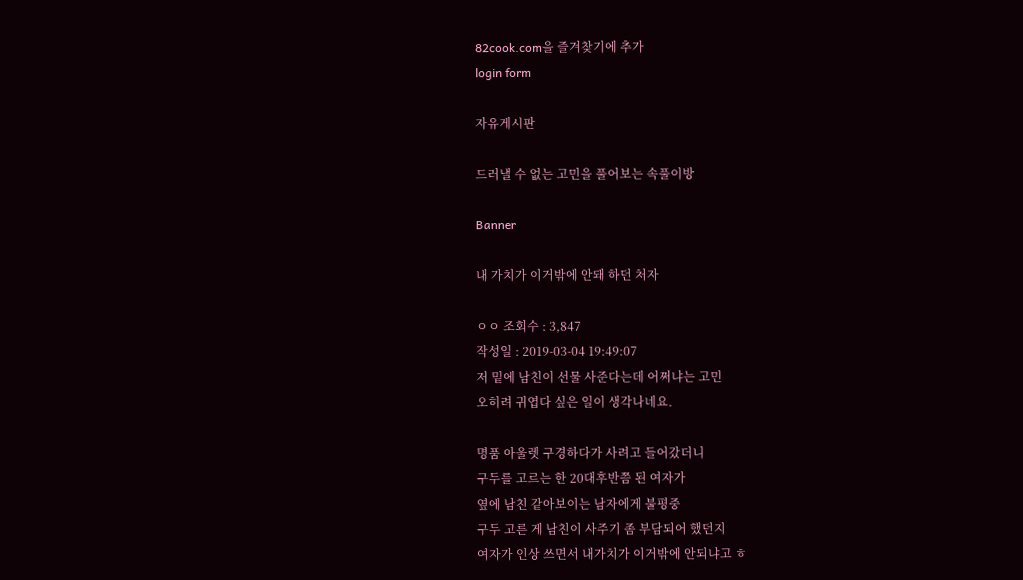82cook.com을 즐겨찾기에 추가
login form

자유게시판

드러낼 수 없는 고민을 풀어보는 속풀이방

Banner

내 가치가 이거밖에 안돼 하던 처자

ㅇㅇ 조회수 : 3,847
작성일 : 2019-03-04 19:49:07
저 밑에 남친이 선물 사준다는데 어쩌냐는 고민
오히려 귀엽다 싶은 일이 생각나네요.

명품 아울렛 구경하다가 사려고 들어갔더니
구두를 고르는 한 20대후반쯤 된 여자가
옆에 남친 같아보이는 남자에게 불평중
구두 고른 게 남친이 사주기 좀 부담되어 했던지
여자가 인상 쓰면서 내가치가 이거밖에 안되냐고 ㅎ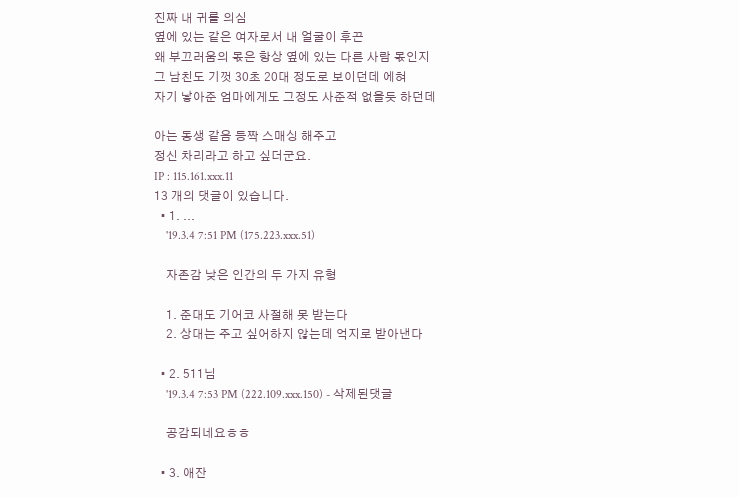진짜 내 귀를 의심
옆에 있는 같은 여자로서 내 얼굴이 후끈
왜 부끄러움의 몫은 항상 옆에 있는 다른 사람 몫인지
그 남친도 기껏 30초 20대 정도로 보이던데 에혀
자기 낳아준 엄마에게도 그정도 사준적 없을듯 하던데

아는 동생 같음 등짝 스매싱 해주고
정신 차리라고 하고 싶더군요.
IP : 115.161.xxx.11
13 개의 댓글이 있습니다.
  • 1. ...
    '19.3.4 7:51 PM (175.223.xxx.51)

    자존감 낮은 인간의 두 가지 유형

    1. 준대도 기어코 사절해 못 받는다
    2. 상대는 주고 싶어하지 않는데 억지로 받아낸다

  • 2. 511님
    '19.3.4 7:53 PM (222.109.xxx.150) - 삭제된댓글

    공감되네요ㅎㅎ

  • 3. 애잔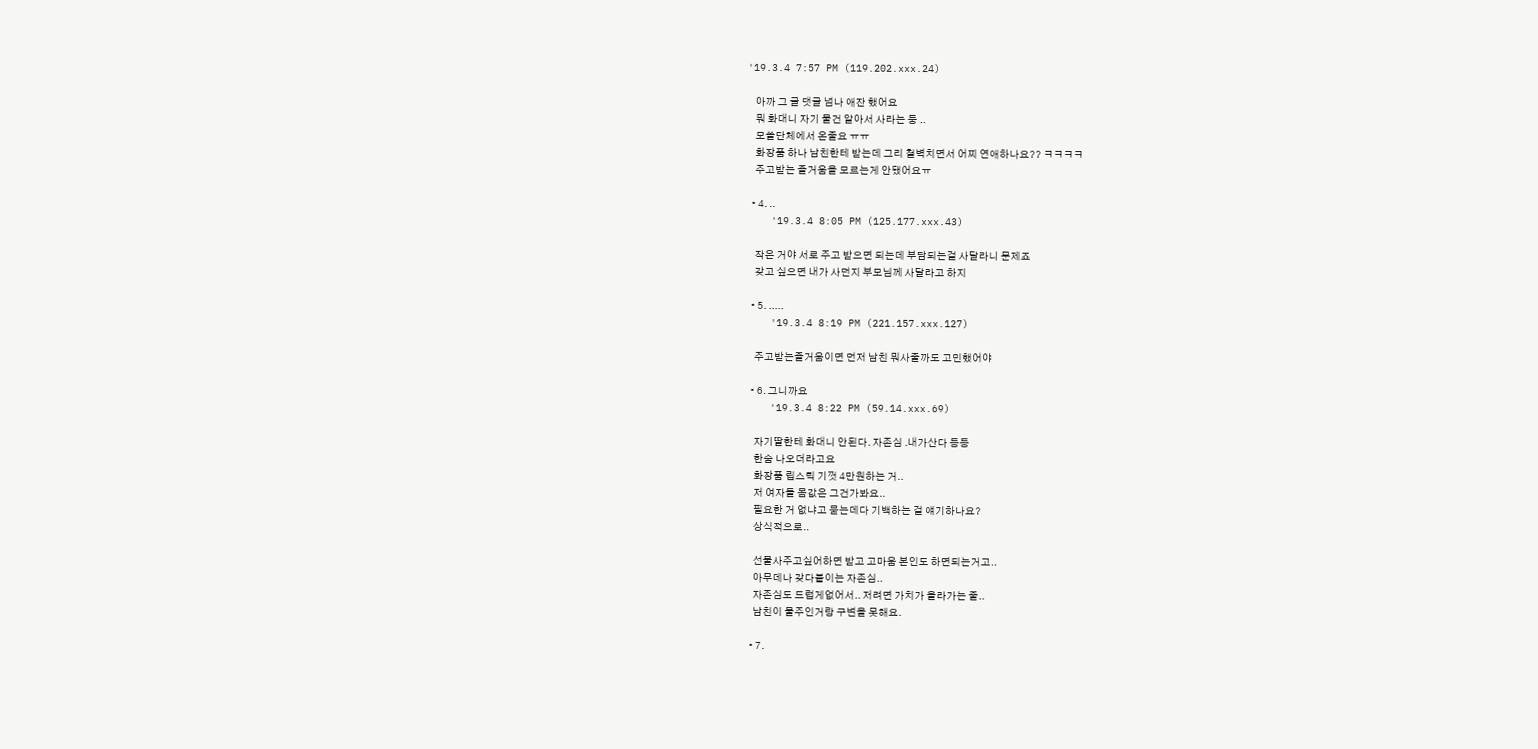'19.3.4 7:57 PM (119.202.xxx.24)

    아까 그 글 댓글 넘나 애잔 했어요
    뭐 화대니 자기 물건 알아서 사라는 둥 ..
    모쏠단체에서 온줄요 ㅠㅠ
    화장품 하나 남친한테 받는데 그리 철벽치면서 어찌 연애하나요?? ㅋㅋㅋㅋ
    주고받는 즐거움을 모르는게 안됐어요ㅠ

  • 4. ..
    '19.3.4 8:05 PM (125.177.xxx.43)

    작은 거야 서로 주고 받으면 되는데 부담되는걸 사달라니 문제죠
    갖고 싶으면 내가 사던지 부모님께 사달라고 하지

  • 5. .....
    '19.3.4 8:19 PM (221.157.xxx.127)

    주고받는즐거움이면 먼저 남친 뭐사줄까도 고민했어야

  • 6. 그니까요
    '19.3.4 8:22 PM (59.14.xxx.69)

    자기딸한테 화대니 안된다. 자존심 .내가산다 등등
    한숨 나오더라고요
    화장품 립스틱 기껏 4만원하는 거..
    저 여자들 몸값은 그건가봐요..
    필요한 거 없냐고 묻는데다 기백하는 걸 얘기하나요?
    상식적으로..

    선물사주고싶어하면 받고 고마움 본인도 하면되는거고..
    아무데나 갖다붙이는 자존심..
    자존심도 드럽게없어서.. 저려면 가치가 올라가는 줄..
    남친이 물주인거랑 구변을 못해요.

  • 7.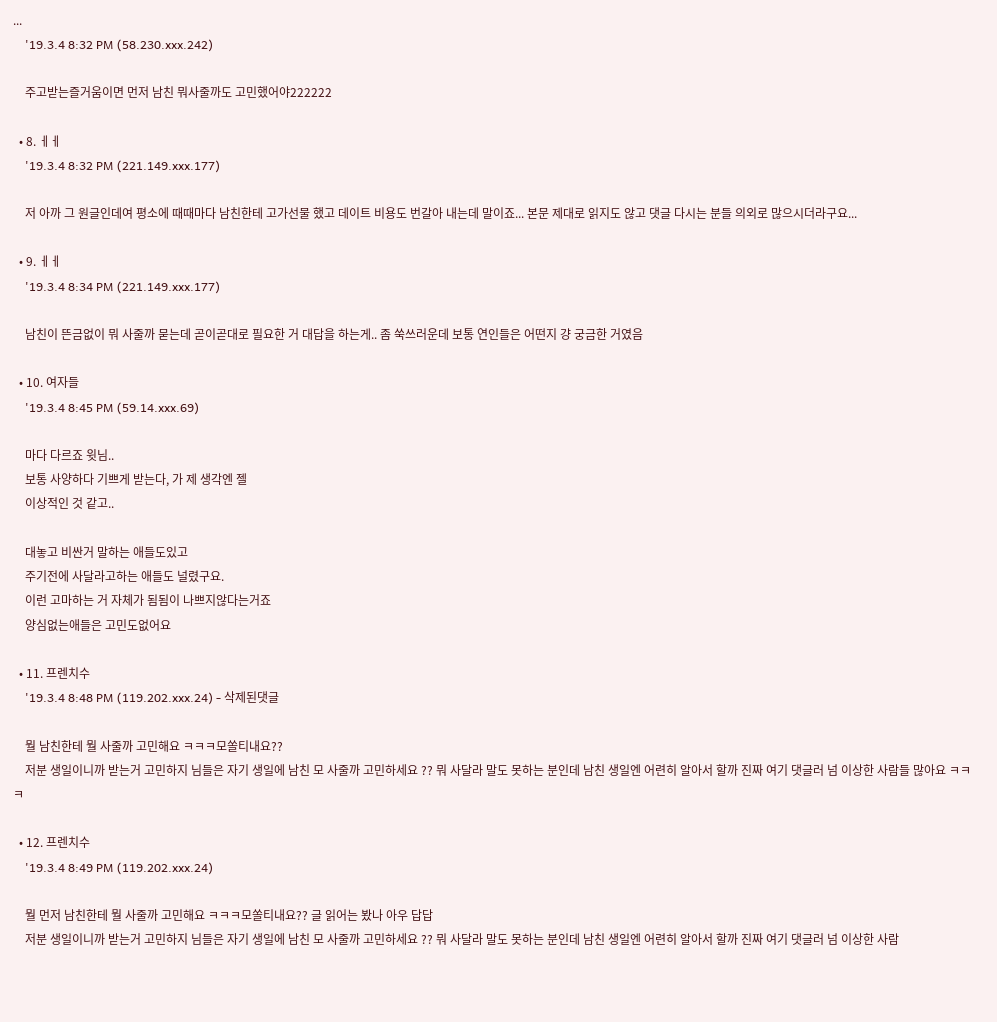...
    '19.3.4 8:32 PM (58.230.xxx.242)

    주고받는즐거움이면 먼저 남친 뭐사줄까도 고민했어야222222

  • 8. ㅔㅔ
    '19.3.4 8:32 PM (221.149.xxx.177)

    저 아까 그 원글인데여 평소에 때때마다 남친한테 고가선물 했고 데이트 비용도 번갈아 내는데 말이죠... 본문 제대로 읽지도 않고 댓글 다시는 분들 의외로 많으시더라구요...

  • 9. ㅔㅔ
    '19.3.4 8:34 PM (221.149.xxx.177)

    남친이 뜬금없이 뭐 사줄까 묻는데 곧이곧대로 필요한 거 대답을 하는게.. 좀 쑥쓰러운데 보통 연인들은 어떤지 걍 궁금한 거였음

  • 10. 여자들
    '19.3.4 8:45 PM (59.14.xxx.69)

    마다 다르죠 윗님..
    보통 사양하다 기쁘게 받는다, 가 제 생각엔 젤
    이상적인 것 같고..

    대놓고 비싼거 말하는 애들도있고
    주기전에 사달라고하는 애들도 널렸구요.
    이런 고마하는 거 자체가 됨됨이 나쁘지않다는거죠
    양심없는애들은 고민도없어요

  • 11. 프렌치수
    '19.3.4 8:48 PM (119.202.xxx.24) - 삭제된댓글

    뭘 남친한테 뭘 사줄까 고민해요 ㅋㅋㅋ모쏠티내요??
    저분 생일이니까 받는거 고민하지 님들은 자기 생일에 남친 모 사줄까 고민하세요 ?? 뭐 사달라 말도 못하는 분인데 남친 생일엔 어련히 알아서 할까 진짜 여기 댓글러 넘 이상한 사람들 많아요 ㅋㅋㅋ

  • 12. 프렌치수
    '19.3.4 8:49 PM (119.202.xxx.24)

    뭘 먼저 남친한테 뭘 사줄까 고민해요 ㅋㅋㅋ모쏠티내요?? 글 읽어는 봤나 아우 답답
    저분 생일이니까 받는거 고민하지 님들은 자기 생일에 남친 모 사줄까 고민하세요 ?? 뭐 사달라 말도 못하는 분인데 남친 생일엔 어련히 알아서 할까 진짜 여기 댓글러 넘 이상한 사람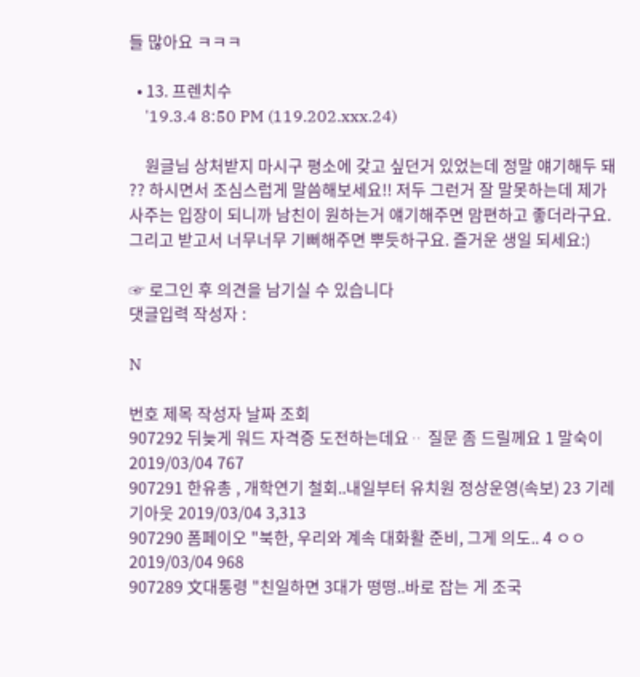들 많아요 ㅋㅋㅋ

  • 13. 프렌치수
    '19.3.4 8:50 PM (119.202.xxx.24)

    원글님 상처받지 마시구 평소에 갖고 싶던거 있었는데 정말 얘기해두 돼 ?? 하시면서 조심스럽게 말씀해보세요!! 저두 그런거 잘 말못하는데 제가 사주는 입장이 되니까 남친이 원하는거 얘기해주면 맘편하고 좋더라구요. 그리고 받고서 너무너무 기뻐해주면 뿌듯하구요. 즐거운 생일 되세요:)

☞ 로그인 후 의견을 남기실 수 있습니다
댓글입력 작성자 :

N

번호 제목 작성자 날짜 조회
907292 뒤늦게 워드 자격증 도전하는데요ᆢ 질문 좀 드릴께요 1 말숙이 2019/03/04 767
907291 한유총 , 개학연기 철회..내일부터 유치원 정상운영(속보) 23 기레기아웃 2019/03/04 3,313
907290 폼페이오 "북한, 우리와 계속 대화활 준비, 그게 의도.. 4 ㅇㅇ 2019/03/04 968
907289 文대통령 "친일하면 3대가 떵떵..바로 잡는 게 조국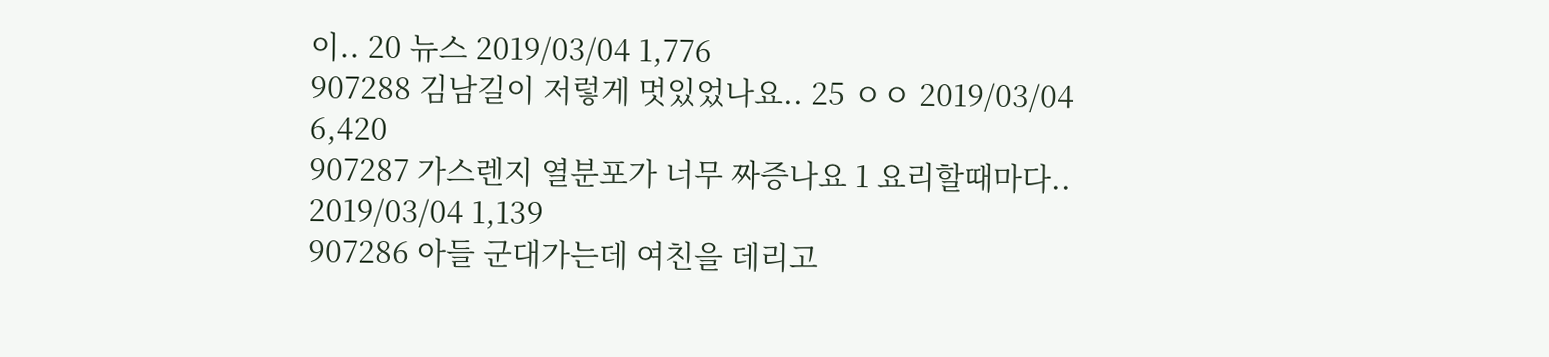이.. 20 뉴스 2019/03/04 1,776
907288 김남길이 저렇게 멋있었나요.. 25 ㅇㅇ 2019/03/04 6,420
907287 가스렌지 열분포가 너무 짜증나요 1 요리할때마다.. 2019/03/04 1,139
907286 아들 군대가는데 여친을 데리고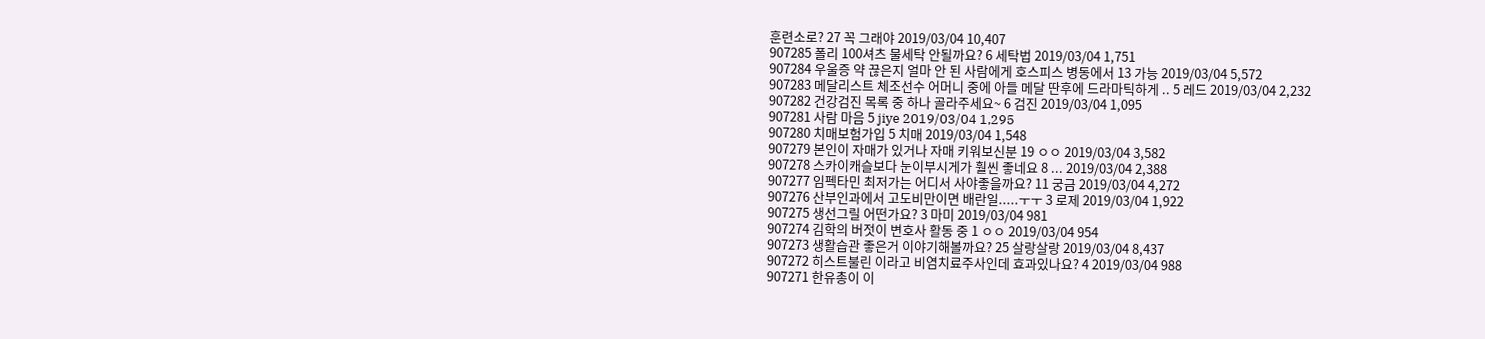훈련소로? 27 꼭 그래야 2019/03/04 10,407
907285 폴리 100셔츠 물세탁 안될까요? 6 세탁법 2019/03/04 1,751
907284 우울증 약 끊은지 얼마 안 된 사람에게 호스피스 병동에서 13 가능 2019/03/04 5,572
907283 메달리스트 체조선수 어머니 중에 아들 메달 딴후에 드라마틱하게 .. 5 레드 2019/03/04 2,232
907282 건강검진 목록 중 하나 골라주세요~ 6 검진 2019/03/04 1,095
907281 사람 마음 5 jiye 2019/03/04 1,295
907280 치매보험가입 5 치매 2019/03/04 1,548
907279 본인이 자매가 있거나 자매 키워보신분 19 ㅇㅇ 2019/03/04 3,582
907278 스카이캐슬보다 눈이부시게가 훨씬 좋네요 8 ... 2019/03/04 2,388
907277 임펙타민 최저가는 어디서 사야좋을까요? 11 궁금 2019/03/04 4,272
907276 산부인과에서 고도비만이면 배란일.....ㅜㅜ 3 로제 2019/03/04 1,922
907275 생선그릴 어떤가요? 3 마미 2019/03/04 981
907274 김학의 버젓이 변호사 활동 중 1 ㅇㅇ 2019/03/04 954
907273 생활습관 좋은거 이야기해볼까요? 25 살랑살랑 2019/03/04 8,437
907272 히스트불린 이라고 비염치료주사인데 효과있나요? 4 2019/03/04 988
907271 한유총이 이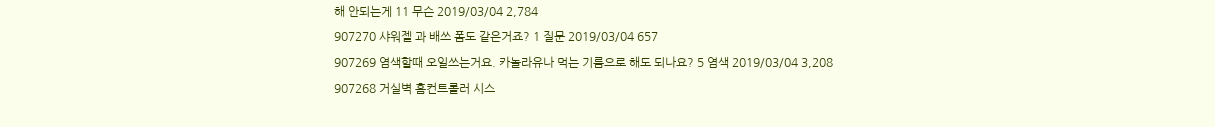해 안되는게 11 무슨 2019/03/04 2,784
907270 샤워젤 과 배쓰 폼도 같은거죠? 1 질문 2019/03/04 657
907269 염색할때 오일쓰는거요. 카놀라유나 먹는 기름으로 해도 되나요? 5 염색 2019/03/04 3,208
907268 거실벽 홈컨트롤러 시스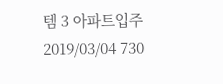템 3 아파트입주 2019/03/04 730